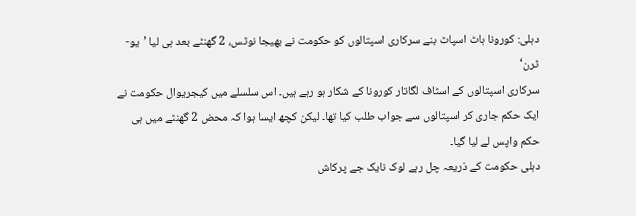دہلی: کورونا ہاٹ اسپاٹ بنے سرکاری اسپتالوں کو حکومت نے بھیجا نوٹس، 2 گھنٹے بعد ہی لیا ’یو-ٹرن‘
سرکاری اسپتالوں کے اسٹاف لگاتار کورونا کے شکار ہو رہے ہیں۔ اس سلسلے میں کیجریوال حکومت نے ایک حکم جاری کر اسپتالوں سے جواب طلب کیا تھا۔ لیکن کچھ ایسا ہوا کہ محض 2 گھنٹے میں ہی حکم واپس لے لیا گیا۔
دہلی حکومت کے ذریعہ چل رہے لوک نایک جے پرکاش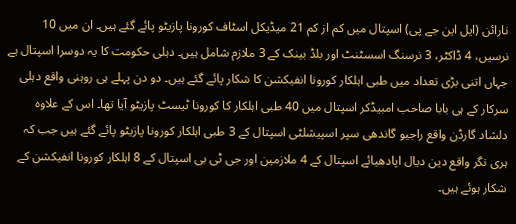نارائن (ایل این جے پی) اسپتال میں کم از کم 21 میڈیکل اسٹاف کورونا پازیٹو پائے گئے ہیں۔ ان میں 10 نرسیں، 4 ڈاکٹر، 3 نرسنگ اسسٹنٹ اور بلڈ بینک کے 3 ملازم شامل ہیں۔ دہلی حکومت کا یہ دوسرا اسپتال ہے جہاں اتنی بڑی تعداد میں طبی اہلکار کورونا انفیکشن کا شکار پائے گئے ہیں۔ دو دن پہلے ہی روہنی واقع دہلی سرکار کے ہی بابا صاحب امبیڈکر اسپتال میں 40 طبی اہلکار کا کورونا ٹیسٹ پازیٹو آیا تھا۔ اس کے علاوہ دلشاد گارڈن واقع راجیو گاندھی سپر اسپیشلٹی اسپتال کے 3 طبی اہلکار کورونا پازیٹو پائے گئے ہیں جب کہ ہری نگر واقع دین دیال اپادھیائے اسپتال کے 4 ملازمین اور جی ٹی بی اسپتال کے 8 اہلکار کورونا انفیکشن کے شکار ہوئے ہیں۔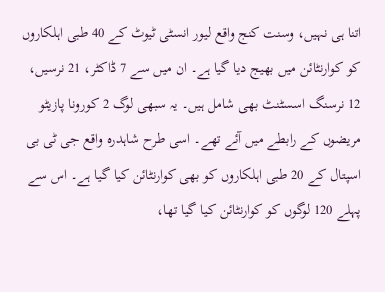اتنا ہی نہیں، وسنت کنج واقع لیور انسٹی ٹیوٹ کے 40 طبی اہلکاروں کو کوارنٹائن میں بھیج دیا گیا ہے۔ ان میں سے 7 ڈاکٹر، 21 نرسیں، 12 نرسنگ اسسٹنٹ بھی شامل ہیں۔ یہ سبھی لوگ 2 کورونا پازیٹو مریضوں کے رابطے میں آئے تھے۔ اسی طرح شاہدرہ واقع جی ٹی بی اسپتال کے 20 طبی اہلکاروں کو بھی کوارنٹائن کیا گیا ہے۔ اس سے پہلے 120 لوگوں کو کوارنٹائن کیا گیا تھا،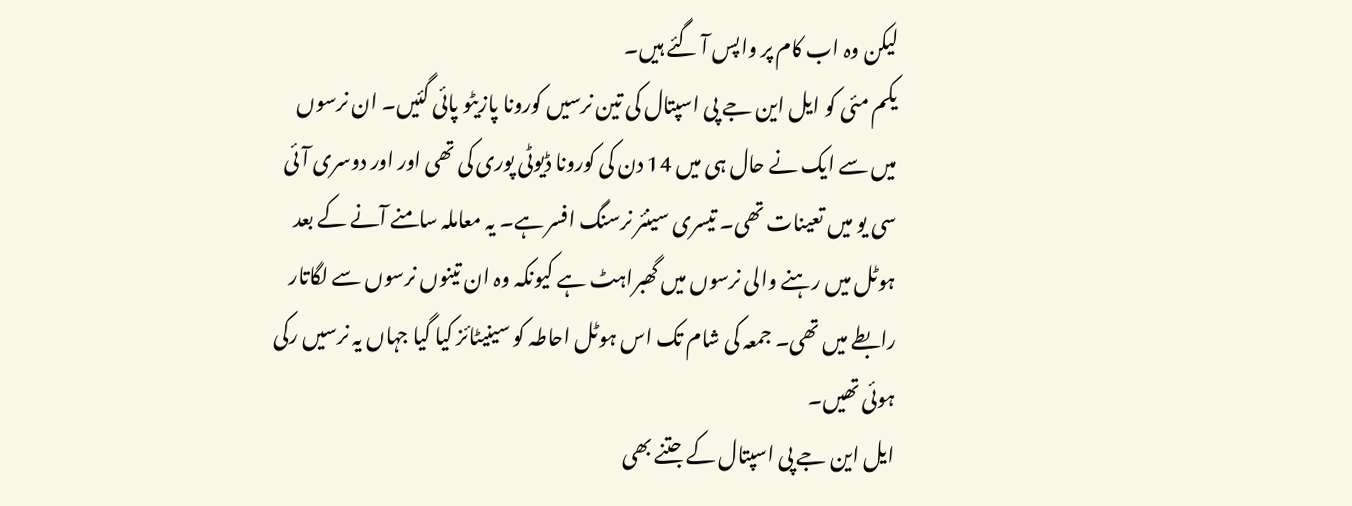لیکن وہ اب کام پر واپس آ گئے ہیں۔
یکم مئی کو ایل این جے پی اسپتال کی تین نرسیں کورونا پازیٹو پائی گئیں۔ ان نرسوں میں سے ایک نے حال ہی میں 14 دن کی کورونا ڈیوٹی پوری کی تھی اور اور دوسری آئی سی یو میں تعینات تھی۔ تیسری سینئر نرسنگ افسر ہے۔ یہ معاملہ سامنے آنے کے بعد ہوٹل میں رہنے والی نرسوں میں گھبراہٹ ہے کیونکہ وہ ان تینوں نرسوں سے لگاتار رابطے میں تھی۔ جمعہ کی شام تک اس ہوٹل احاطہ کو سینیٹائز کیا گیا جہاں یہ نرسیں رکی ہوئی تھیں۔
ایل این جے پی اسپتال کے جتنے بھی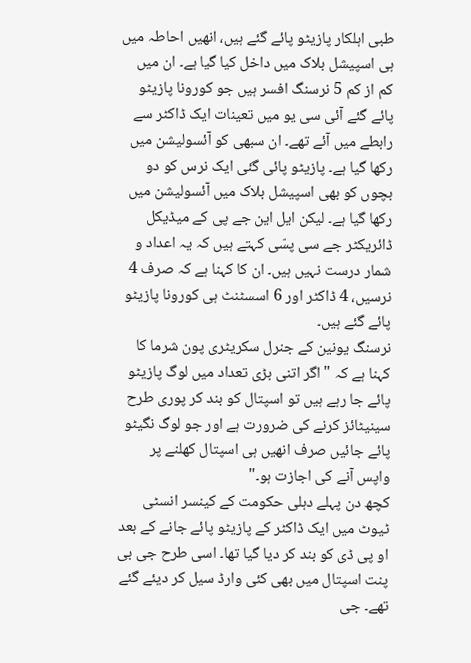طبی اہلکار پازیٹو پائے گئے ہیں، انھیں احاطہ میں ہی اسپیشل بلاک میں داخل کیا گیا ہے۔ ان میں کم از کم 5 نرسنگ افسر ہیں جو کورونا پازیٹو پائے گئے آئی سی یو میں تعینات ایک ڈاکٹر سے رابطے میں آئے تھے۔ ان سبھی کو آئسولیشن میں رکھا گیا ہے۔ پازیٹو پائی گئی ایک نرس کو دو بچوں کو بھی اسپیشل بلاک میں آئسولیشن میں رکھا گیا ہے۔ لیکن ایل این جے پی کے میڈیکل ڈائریکٹر جے سی پسّی کہتے ہیں کہ یہ اعداد و شمار درست نہیں ہیں۔ ان کا کہنا ہے کہ صرف 4 نرسیں، 4 ڈاکٹر اور 6 اسسٹنٹ ہی کورونا پازیٹو پائے گئے ہیں۔
نرسنگ یونین کے جنرل سکریٹری پون شرما کا کہنا ہے کہ "اگر اتنی بڑی تعداد میں لوگ پازیٹو پائے جا رہے ہیں تو اسپتال کو بند کر پوری طرح سینیٹائز کرنے کی ضرورت ہے اور جو لوگ نگیٹو پائے جائیں صرف انھیں ہی اسپتال کھلنے پر واپس آنے کی اجازت ہو۔"
کچھ دن پہلے دہلی حکومت کے کینسر انسٹی ٹیوٹ میں ایک ڈاکٹر کے پازیٹو پائے جانے کے بعد او پی ڈی کو بند کر دیا گیا تھا۔ اسی طرح جی بی پنت اسپتال میں بھی کئی وارڈ سیل کر دیئے گئے تھے۔ جی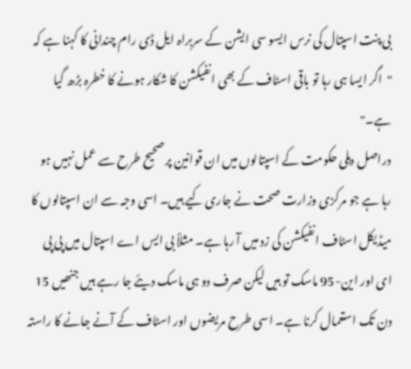بی پنت اسپتال کی نرس ایسو سی ایشن کے سربراہ ایل ڈی رام چندانی کا کہنا ہے کہ "اگر ایسا ہی رہا تو باقی اسٹاف کے بھی انفیکشن کا شکار ہونے کا خطرہ بڑھ گیا ہے۔"
دراصل دہلی حکومت کے اسپتالوں میں ان قوانین پر صحیح طرح سے عمل نہیں ہو رہا ہے جو مرکزی وزارت صحت نے جاری کیے ہیں۔ اسی وجہ سے ان اسپتالوں کا میڈیکل اسٹاف انفیکشن کی زد میں آ رہا ہے۔ مثلاً بی ایس اے اسپتال میں پی پی ای اور این-95 ماسک تو ہیں لیکن صرف دو ہی ماسک دیئے جا رہے ہیں جنھیں 15 دن تک استعمال کرنا ہے۔ اسی طرح مریضوں اور اسٹاف کے آنے جانے کا راستہ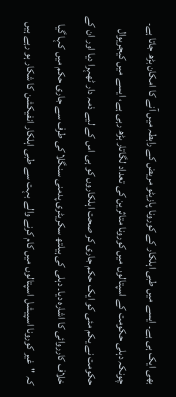بھی ایک ہی ہے۔ ایسے میں طبی اہلکار کے کورونا پازیٹو مریض کے رابطہ میں آنے کا امکان بڑھ جاتا ہے۔
چونکہ دہلی حکومت کے اسپتالوں میں کورونا متاثرین کی تعداد لگاتار بڑھ رہی ہے، ایسے میں کیجریوال حکومت نے یکم مئی کو ایک حکم جاری کر صحت اہلکاروں کو ہی اس کے لیے ذمہ دار ٹھہرا دیا اور ان کے خلاف کارروائی کا اشارہ دیا۔ دہلی کی ہیلتھ سکریٹری پدمنی سنگلا کی طرف سے جاری حکم میں کہا گیا کہ "غیر کورونا اسپیشل اسپتالوں میں کام کرنے والے بہت سے طبی اہلکار انفیکشن کا شکار ہو رہے ہیں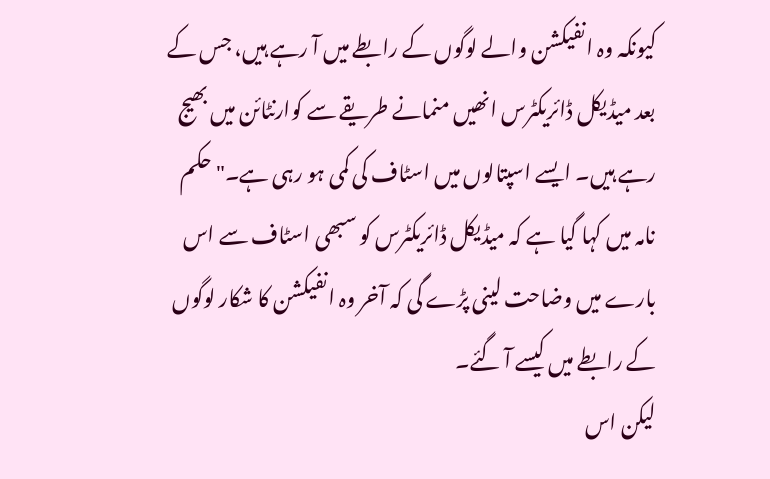کیونکہ وہ انفیکشن والے لوگوں کے رابطے میں آ رہے ہیں، جس کے بعد میڈیکل ڈائریکٹرس انھیں منمانے طریقے سے کوارنٹائن میں بھیج رہے ہیں۔ ایسے اسپتالوں میں اسٹاف کی کمی ہو رہی ہے۔" حکم نامہ میں کہا گیا ہے کہ میڈیکل ڈائریکٹرس کو سبھی اسٹاف سے اس بارے میں وضاحت لینی پڑے گی کہ آخر وہ انفیکشن کا شکار لوگوں کے رابطے میں کیسے آ گئے۔
لیکن اس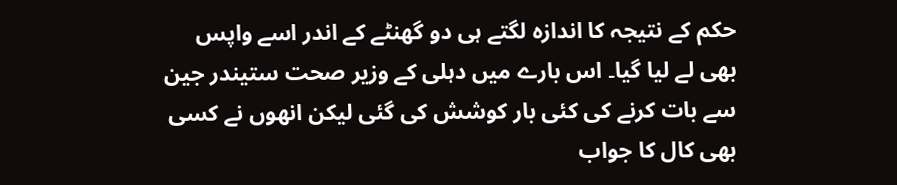حکم کے نتیجہ کا اندازہ لگتے ہی دو گھنٹے کے اندر اسے واپس بھی لے لیا گیا۔ اس بارے میں دہلی کے وزیر صحت ستیندر جین سے بات کرنے کی کئی بار کوشش کی گئی لیکن انھوں نے کسی بھی کال کا جواب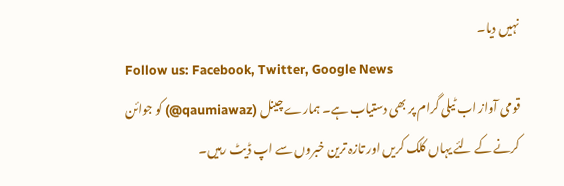نہیں دیا۔
Follow us: Facebook, Twitter, Google News
قومی آواز اب ٹیلی گرام پر بھی دستیاب ہے۔ ہمارے چینل (qaumiawaz@) کو جوائن کرنے کے لئے یہاں کلک کریں اور تازہ ترین خبروں سے اپ ڈیٹ رہیں۔